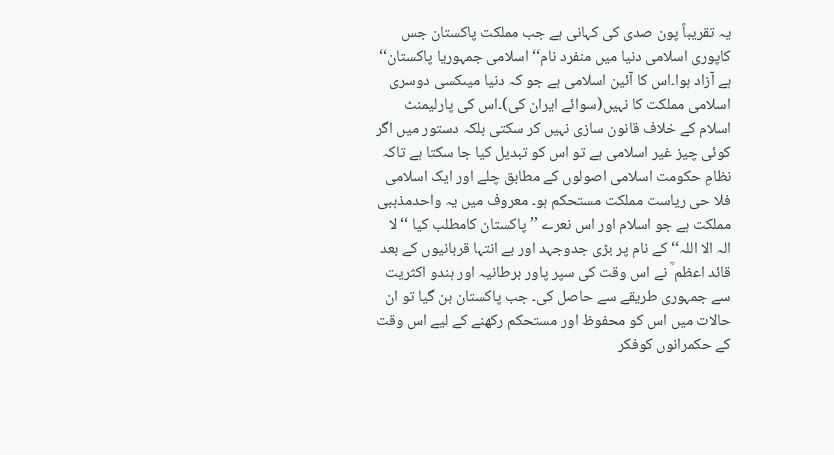یہ تقریباً پون صدی کی کہانی ہے جب مملکت پاکستان جس کاپوری اسلامی دنیا میں منفرد نام‘‘ اسلامی جمہوریا پاکستان‘‘ ہے آزاد ہوا۔اس کا آئین اسلامی ہے جو کہ دنیا میںکسی دوسری اسلامی مملکت کا نہیں(سوائے ایران کی)۔اس کی پارلیمنٹ اسلام کے خلاف قانون سازی نہیں کر سکتی بلکہ دستور میں اگر کوئی چیز غیر اسلامی ہے تو اس کو تبدیل کیا جا سکتا ہے تاکہ نظامِ حکومت اسلامی اصولوں کے مطابق چلے اور ایک اسلامی فلا حی ریاست مملکت مستحکم ہو۔ معروف میں یہ واحدمذہبی مملکت ہے جو اسلام اور اس نعرے ’’ پاکستان کامطلب کیا ‘‘لا الہ الا اللہ‘‘ کے نام پر بڑی جدوجہد اور بے انتہا قربانیوں کے بعد قائد اعظم ؒ نے اس وقت کی سپر پاور برطانیہ اور ہندو اکثریت سے جمہوری طریقے سے حاصل کی۔ جب پاکستان بن گیا تو ان حالات میں اس کو محفوظ اور مستحکم رکھنے کے لیے اس وقت کے حکمرانوں کوفکر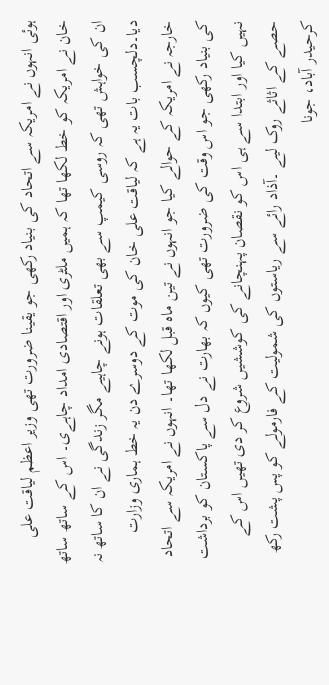ہوئی انہوں نے امریکہ سے اتحاد کی بنیاد رکھی جو یقینا ضرورت تھی وزیر اعظم لیاقت علی خان نے امریکہ کو خط لکھا تھا کہ ہمیں ملٹری اور اقتصادی امداد چاہےی۔ اس کے ساتھ ساتھ ان کی خواہش تھی کہ روسی کیمپ سے بھی تعلقات ہونے چاہیے مگر زندگی نے ان کا ساتھ نہ دیا۔دلچسب بات یہ ہے کہ لیاقت علی خان کی موت کے دوسرے دن یہ خط ہماری وزارت خارجہ نے امریکہ کے حوالے کیا جو انہوں نے تین ماہ قبل لکھا تھا۔ انہوں نے امریکہ سے اتحاد کی بنیاد رکھی جو اس وقت کی ضرورت تھی کیوں کہ بھارت نے دل سے پاکستان کو برداشت نہیں کیا اور ابتدا سے ہی اس کو نقصان پہنچانے کی کوششیں شروع کر دی تھیں اس کے حصے کے اثاثے روک لیے ۔آذاد رائے سے ریاستوں کی شمولیت کے فارمولے کو پس پشت رکھ کرحیدر آباد، جونا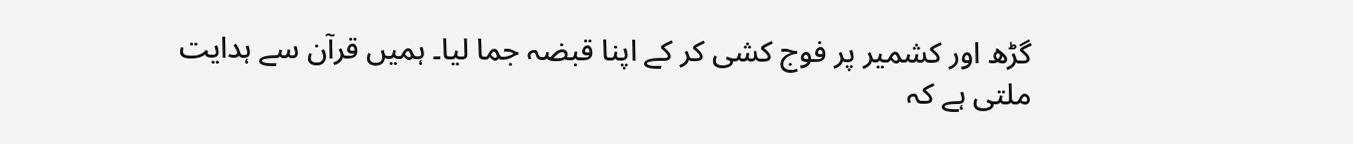گڑھ اور کشمیر پر فوج کشی کر کے اپنا قبضہ جما لیا۔ ہمیں قرآن سے ہدایت ملتی ہے کہ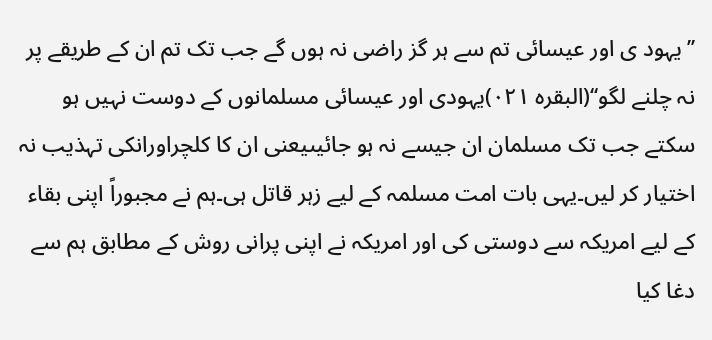’’یہود ی اور عیسائی تم سے ہر گز راضی نہ ہوں گے جب تک تم ان کے طریقے پر نہ چلنے لگو‘‘(البقرہ ۰۲۱)یہودی اور عیسائی مسلمانوں کے دوست نہیں ہو سکتے جب تک مسلمان ان جیسے نہ ہو جائیںیعنی ان کا کلچراورانکی تہذیب نہ اختیار کر لیں۔یہی بات امت مسلمہ کے لیے زہر قاتل ہی۔ہم نے مجبوراً اپنی بقاء کے لیے امریکہ سے دوستی کی اور امریکہ نے اپنی پرانی روش کے مطابق ہم سے دغا کیا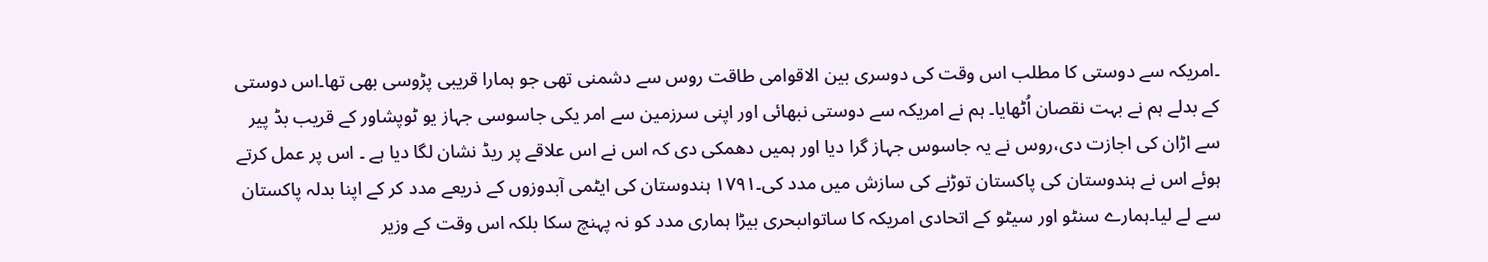۔امریکہ سے دوستی کا مطلب اس وقت کی دوسری بین الاقوامی طاقت روس سے دشمنی تھی جو ہمارا قریبی پڑوسی بھی تھا۔اس دوستی کے بدلے ہم نے بہت نقصان اُٹھایا۔ ہم نے امریکہ سے دوستی نبھائی اور اپنی سرزمین سے امر یکی جاسوسی جہاز یو ٹوپشاور کے قریب بڈ پیر سے اڑان کی اجازت دی،روس نے یہ جاسوس جہاز گرا دیا اور ہمیں دھمکی دی کہ اس نے اس علاقے پر ریڈ نشان لگا دیا ہے ۔ اس پر عمل کرتے ہوئے اس نے ہندوستان کی پاکستان توڑنے کی سازش میں مدد کی۔۱۷۹۱ ہندوستان کی ایٹمی آبدوزوں کے ذریعے مدد کر کے اپنا بدلہ پاکستان سے لے لیا۔ہمارے سنٹو اور سیٹو کے اتحادی امریکہ کا ساتواںبحری بیڑا ہماری مدد کو نہ پہنچ سکا بلکہ اس وقت کے وزیر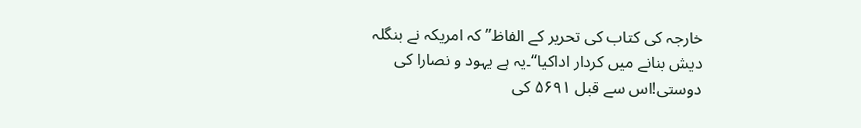خارجہ کی کتاب کی تحریر کے الفاظ’’ کہ امریکہ نے بنگلہ دیش بنانے میں کردار اداکیا‘‘۔یہ ہے یہود و نصارا کی دوستی!اس سے قبل ۵۶۹۱ کی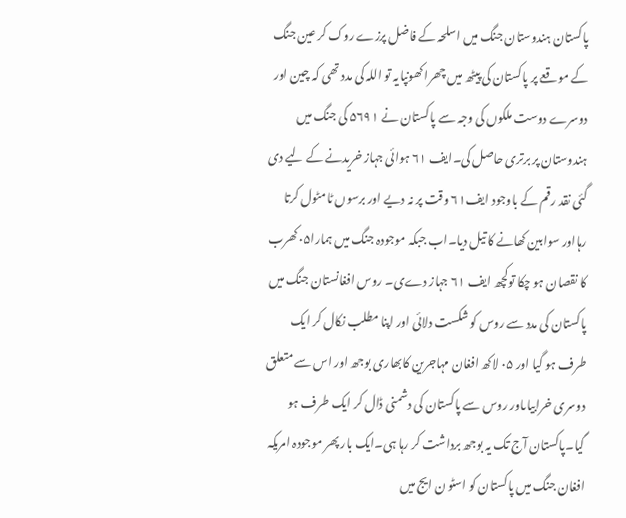پاکستان ہندوستان جنگ میں اسلحہ کے فاضل پرزے روک کر عین جنگ کے موقعے پر پاکستان کی پیٹھ میں چھرا کھونپایہ تو اللہ کی مدد تھی کہ چین اور دوسرے دوست ملکوں کی وجہ سے پاکستان نے ۵۶۹۱ کی جنگ میں ہندوستان پر برتری حاصل کی۔ایف ۶۱ ہوائی جہاز خریدنے کے لیے دی گئی نقد رقم کے باوجود ایف۶۱ وقت پر نہ دیے اور برسوں ٹامٹول کرتا رہااور سوابین کھانے کا تیل دیا۔اب جبکہ موجودہ جنگ میں ہمارا۰۵کھرب کا نقصان ہو چکا توکچھ ایف ۶۱ جہاز دےی۔ روس افغانستان جنگ میں پاکستان کی مدد سے روس کو شکست دلائی اور اپنا مطلب نکال کر ایک طرف ہو گیا اور ۰۵ لاکھ افغان مہاجرین کابھاری بوجھ اور اس سے متعلق دوسری خرابیاںاور روس سے پاکستان کی دشمنی ڈال کر ایک طرف ہو گیا۔پاکستان آج تک یہ بوجھ برداشت کر رہا ہی۔ایک بار پھر موجودہ امریکہ افغان جنگ میں پاکستان کو اسٹو ن ایج میں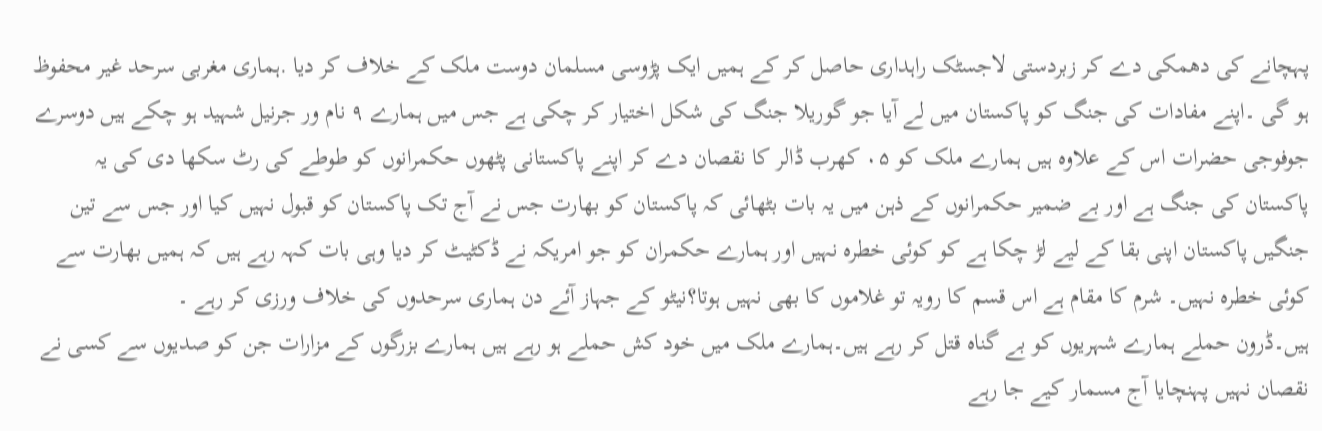پہچانے کی دھمکی دے کر زبردستی لاجسٹک راہداری حاصل کر کے ہمیں ایک پڑوسی مسلمان دوست ملک کے خلاف کر دیا .ہماری مغربی سرحد غیر محفوظ ہو گی ۔اپنے مفادات کی جنگ کو پاکستان میں لے آیا جو گوریلا جنگ کی شکل اختیار کر چکی ہے جس میں ہمارے ۹ نام ور جرنیل شہید ہو چکے ہیں دوسرے جوفوجی حضرات اس کے علاوہ ہیں ہمارے ملک کو ۰۵ کھرب ڈالر کا نقصان دے کر اپنے پاکستانی پٹھوں حکمرانوں کو طوطے کی رٹ سکھا دی کی یہ پاکستان کی جنگ ہے اور بے ضمیر حکمرانوں کے ذہن میں یہ بات بٹھائی کہ پاکستان کو بھارت جس نے آج تک پاکستان کو قبول نہیں کیا اور جس سے تین جنگیں پاکستان اپنی بقا کے لیے لڑ چکا ہے کو کوئی خطرہ نہیں اور ہمارے حکمران کو جو امریکہ نے ڈکٹیٹ کر دیا وہی بات کہہ رہے ہیں کہ ہمیں بھارت سے کوئی خطرہ نہیں۔ شرم کا مقام ہے اس قسم کا رویہ تو غلاموں کا بھی نہیں ہوتا؟نیٹو کے جہاز آئے دن ہماری سرحدوں کی خلاف ورزی کر رہے ۔
ہیں۔ڈرون حملے ہمارے شہریوں کو بے گناہ قتل کر رہے ہیں۔ہمارے ملک میں خود کش حملے ہو رہے ہیں ہمارے بزرگوں کے مزارات جن کو صدیوں سے کسی نے نقصان نہیں پہنچایا آج مسمار کیے جا رہے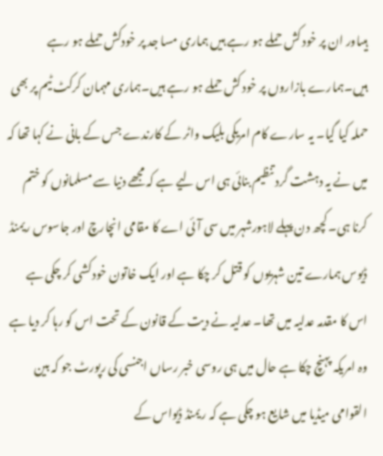ہیںاور ان پر خود کش حملے ہو رہے ہیں ہماری مسا جد پر خودکش حملے ہو رہے ہیں۔ہمارے بازاروں پر خود کش حملے ہو رہے ہیں۔ہماری مہمان کرکٹ ٹیم پر بھی حملہ کیا گیا۔ یہ سارے کام امریکی بلیک واٹر کے کارندے جس کے بانی نے کہا تھا کہ میں نے یہ دہشت گرد تنظیم بنائی ہی اس لیے ہے کہ مجھے دنیا سے مسلمانوں کو ختم کرنا ہی۔ کچھ دن پہلے لاہورشہر میں سی آئی اے کا مقامی انچارچ اور جاسوس ریمنڈ ڈیوس ہمارے تین شہریوں کو قتل کر چکا ہے اور ایک خاتون خود کشی کر چکی ہے اس کا مقدمہ عدلیہ میں تھا۔ عدلیہ نے دیت کے قانون کے تحت اس کو رہا کر دیا ہے وہ امریکہ پہنچ چکا ہے حال میں ہی روسی خبر رساں اجنسی کی رپورٹ جو کہ بین القوامی میڈیا میں شایع ہو چکی ہے کہ ریمنڈ ڈیواس کے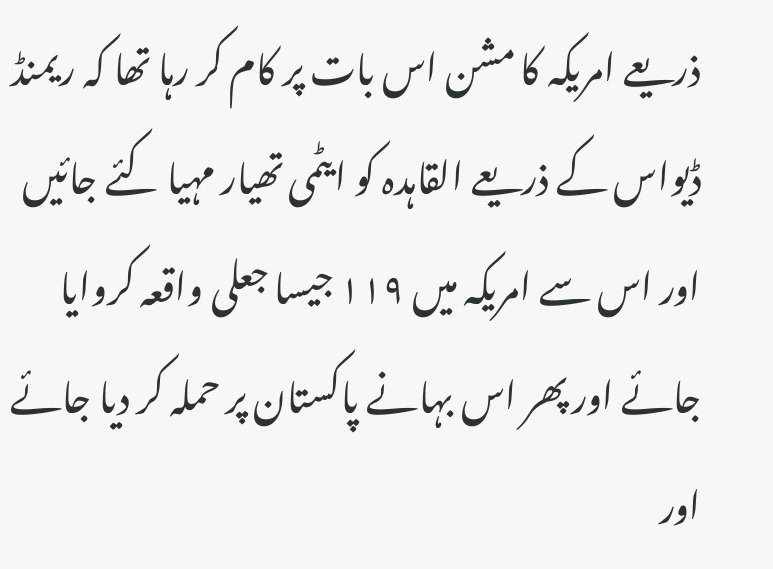ذریعے امریکہ کا مشن اس بات پر کام کر رہا تھا کہ ریمنڈ ڈیواس کے ذریعے القاہدہ کو ایٹمی تھیار مہیا کئے جائیں اور اس سے امریکہ میں ۱۱۹ جیسا جعلی واقعہ کروایا جائے اور پھر اس بہانے پاکستان پر حملہ کر دیا جائے اور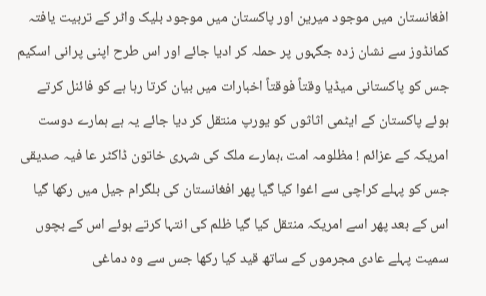افغانستان میں موجود میرین اور پاکستان میں موجود بلیک واٹر کے تربیت یافتہ کمانڈوز سے نشان زدہ جگہوں پر حملہ کر ادیا جائے اور اس طرح اپنی پرانی اسکیم جس کو پاکستانی میڈیا وقتاً فوقتاً اخبارات میں بیان کرتا رہا ہے کو فائنل کرتے ہوئے پاکستان کے ایٹمی اثاثوں کو یورپ منتقل کر دیا جائے یہ ہے ہمارے دوست امریکہ کے عزائم ! مظلومہ امت ،ہمارے ملک کی شہری خاتون ڈاکٹر عا فیہ صدیقی جس کو پہلے کراچی سے اغوا کیا گیا پھر افغانستان کی بلگرام جیل میں رکھا گیا اس کے بعد پھر اسے امریکہ منتقل کیا گیا ظلم کی انتہا کرتے ہوئے اس کے بچوں سمیت پہلے عادی مجرموں کے ساتھ قید کیا رکھا جس سے وہ دماغی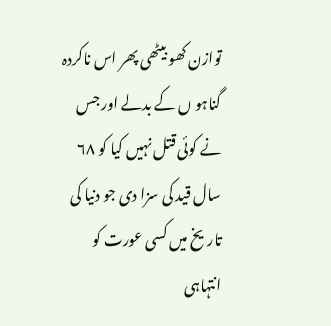توازن کھو بیٹھی پھر اس ناکردہ گناہو ں کے بدلے اور جس نے کوئی قتل نہیں کیا کو ۶۸ سال قید کی سزا دی جو دنیا کی تاریخ میں کسی عورت کو انتہاہی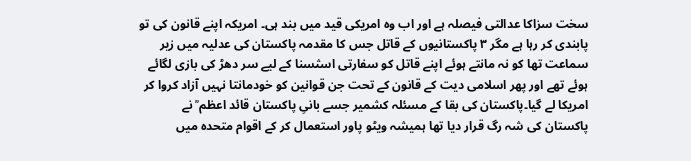سخت سزاکا عدالتی فیصلہ ہے اور اب وہ امریکی قید میں بند ہی۔ امریکہ اپنے قانون کی تو پابندی کر رہا ہے مگر ۳ پاکستانیوں کے قاتل جس کا مقدمہ پاکستان کی عدلیہ میں زیر سماعت تھا کو نہ مانتے ہوئے اپنے قاتل کو سفارتی اسثسنا کے لیے سر دھڑ کی بازی لگائے ہوئے تھے اور پھر اسلامی دیت کے قانون کے تحت جن قوانین کو خودمانتا نہیں آزاد کروا کر امریکا لے گیا۔پاکستان کی بقا کے مسئلہ کشمیر جسے بانیِ پاکستان قائد اعظم ؒ نے پاکستان کی شہ رگ قرار دیا تھا ہمیشہ ویٹو پاور استعمال کر کے اقوام متحدہ میں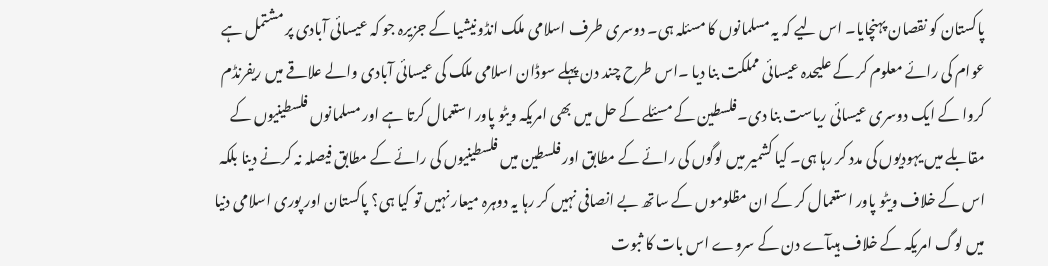پاکستان کو نقصان پہنچایا۔ اس لیے کہ یہ مسلمانوں کا مسئلہ ہی۔ دوسری طرف اسلامی ملک انڈونیشیا کے جزیرہ جو کہ عیسائی آبادی پر مشتمل ہے عوام کی رائے معلوم کر کے علیحدہ عیسائی مملکت بنا دیا ۔اس طرح چند دن پہلے سوڈان اسلامی ملک کی عیسائی آبادی والے علاقے میں ریفرنڈم کروا کے ایک دوسری عیسائی ریاست بنا دی۔فلسطین کے مسئلے کے حل میں بھی امریکہ ویٹو پاور استعمال کرتا ہے اور مسلمانوں فلسطینیوں کے مقابلے میں یہودیوں کی مدد کر رہا ہی۔ کیا کشمیر میں لوگوں کی رائے کے مطابق اور فلسطین میں فلسطینیوں کی رائے کے مطابق فیصلہ نہ کرنے دینا بلکہ اس کے خلاف ویٹو پاور استعمال کر کے ان مظلوموں کے ساتھ بے انصافی نہیں کر رہا یہ دوہرہ میعار نہیں تو کیا ہی؟ پاکستان اور پوری اسلامی دنیا میں لوگ امریکہ کے خلاف ہیںآے دن کے سروے اس بات کا ثبوت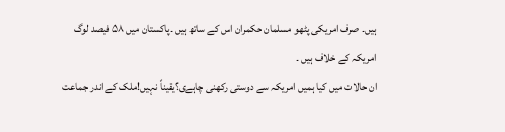ہیں۔ صرف امریکی پٹھو مسلمان حکمران اس کے ساتھ ہیں ۔پاکستان میں ۵۸ فیصد لوگ امریکہ کے خلاف ہیں ۔
ان حالات میں کیا ہمیں امریکہ سے دوستی رکھنی چاہےی؟یقیناً نہیں!ملک کے اندر جماعت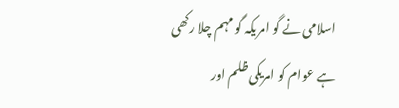اسلامی نے گو امریکہ گو مہم چلا رکھی ہے عوام کو امریکی ظلم اور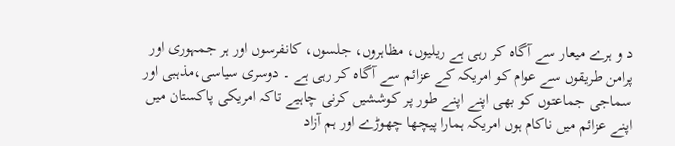د و ہرے میعار سے آگاہ کر رہی ہے ریلیوں، مظاہروں، جلسوں، کانفرسوں اور ہر جمہوری اور پرامن طریقوں سے عوام کو امریکہ کے عزائم سے آگاہ کر رہی ہے ۔ دوسری سیاسی،مذہبی اور سماجی جماعتوں کو بھی اپنے اپنے طور پر کوششیں کرنی چاہیے تاکہ امریکی پاکستان میں اپنے عزائم میں ناکام ہوں امریکہ ہمارا پیچھا چھوڑے اور ہم آزاد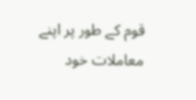قوم کے طور پر اپنے معاملات خود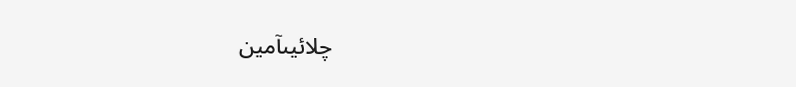چلائیںآمین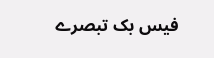فیس بک تبصرے